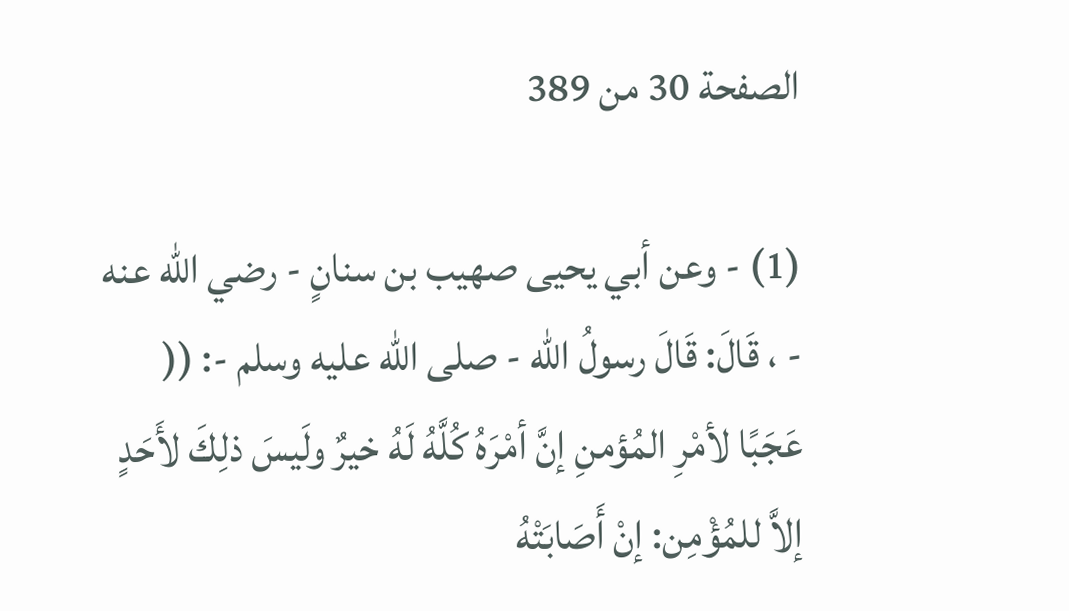الصفحة 30 من 389

(1) - وعن أبي يحيى صهيب بن سنانٍ - رضي الله عنه - ، قَالَ: قَالَ رسولُ الله - صلى الله عليه وسلم -: (( عَجَبًا لأمْرِ المُؤمنِ إنَّ أمْرَهُ كُلَّهُ لَهُ خيرٌ ولَيسَ ذلِكَ لأَحَدٍ إلاَّ للمُؤْمِن: إنْ أَصَابَتْهُ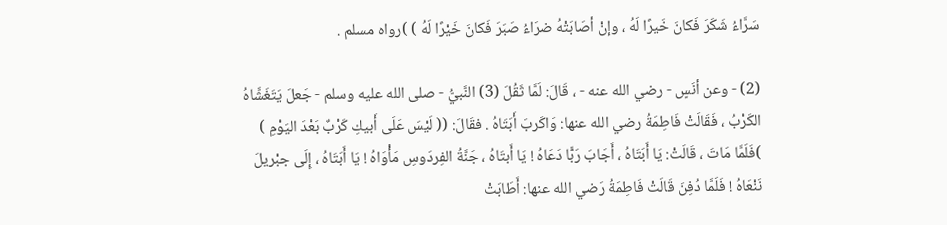سَرَّاءُ شَكَرَ فَكانَ خَيرًا لَهُ ، وإنْ أصَابَتْهُ ضرَاءُ صَبَرَ فَكانَ خَيْرًا لَهُ ) )رواه مسلم .

(2) - وعن أنَسٍ - رضي الله عنه - ، قَالَ: لَمَّا ثَقُلَ (3) النَّبيُّ - صلى الله عليه وسلم - جَعلَ يَتَغَشَّاهُ الكَرْبُ ، فَقَالَتْ فَاطِمَةُ رضي الله عنها: وَاكَربَ أَبَتَاهُ . فقَالَ: (( لَيْسَ عَلَى أَبيكِ كَرْبٌ بَعْدَ اليَوْمِ ) )فَلَمَّا مَاتَ ، قَالَتْ: يَا أَبَتَاهُ ، أَجَابَ رَبًّا دَعَاهُ ! يَا أَبتَاهُ ، جَنَّةُ الفِردَوسِ مَأْوَاهُ ! يَا أَبَتَاهُ ، إِلَى جبْريلَ نَنْعَاهُ ! فَلَمَّا دُفِنَ قَالَتْ فَاطِمَةُ رَضي الله عنها: أَطَابَتْ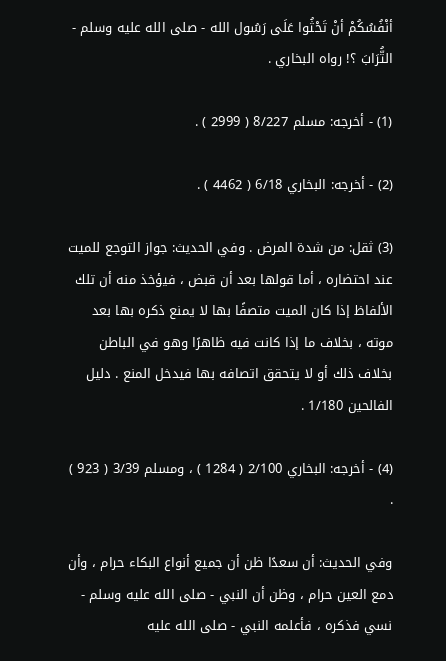أنْفُسُكُمْ أنْ تَحْثُوا عَلَى رَسُول الله - صلى الله عليه وسلم - التُّرَابَ ؟! رواه البخاري .

(1) - أخرجه: مسلم 8/227 ( 2999 ) .

(2) - أخرجه: البخاري 6/18 ( 4462 ) .

(3) ثقل: من شدة المرض . وفي الحديث: جواز التوجع للميت عند احتضاره ، أما قولها بعد أن قبض ، فيؤخذ منه أن تلك الألفاظ إذا كان الميت متصفًا بها لا يمنع ذكره بها بعد موته ، بخلاف ما إذا كانت فيه ظاهرًا وهو في الباطن بخلاف ذلك أو لا يتحقق اتصافه بها فيدخل المنع . دليل الفالحين 1/180 .

(4) - أخرجه: البخاري 2/100 ( 1284 ) ، ومسلم 3/39 ( 923 ) .

وفي الحديث: أن سعدًا ظن أن جميع أنواع البكاء حرام ، وأن دمع العين حرام ، وظن أن النبي - صلى الله عليه وسلم - نسي فذكره ، فأعلمه النبي - صلى الله عليه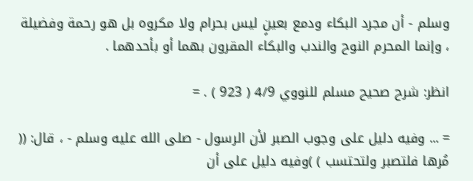وسلم - أن مجرد البكاء ودمع بعينٍ ليس بحرام ولا مكروه بل هو رحمة وفضيلة ، وإنما المحرم النوح والندب والبكاء المقرون بهما أو بأحدهما .

انظر: شرح صحيح مسلم للنووي 4/9 ( 923 ) . =

= ... وفيه دليل على وجوب الصبر لأن الرسول - صلى الله عليه وسلم - ، قال: (( مُرها فلتصبر ولتحتسب ) )وفيه دليل على أن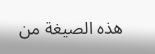هذه الصيغة من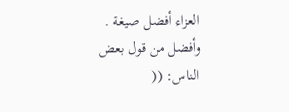العزاء أفضل صيغة . وأفضل من قول بعض الناس: ((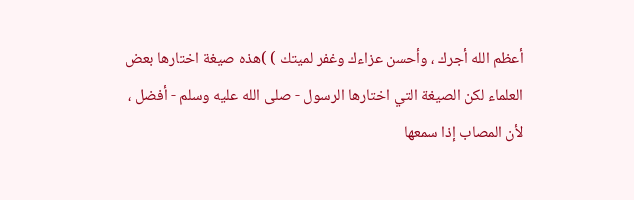أعظم الله أجرك ، وأحسن عزاءك وغفر لميتك ) )هذه صيغة اختارها بعض العلماء لكن الصيغة التي اختارها الرسول - صلى الله عليه وسلم - أفضل ، لأن المصاب إذا سمعها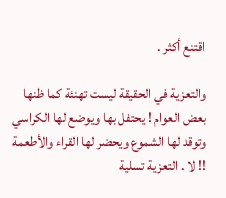اقتنع أكثر .

والتعزية في الحقيقة ليست تهنئة كما ظنها بعض العوام ! يحتفل بها ويوضع لها الكراسي وتوقد لها الشموع ويحضر لها القراء والأطعمة !! لا . التعزية تسلية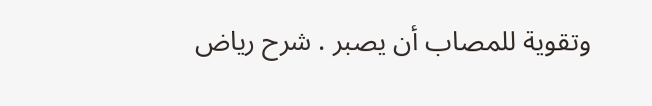وتقوية للمصاب أن يصبر . شرح رياض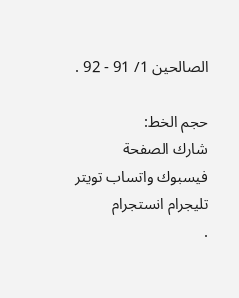الصالحين 1/ 91 - 92 .

حجم الخط:
شارك الصفحة
فيسبوك واتساب تويتر تليجرام انستجرام
.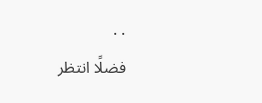. .
فضلًا انتظر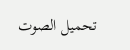تحميل الصوت